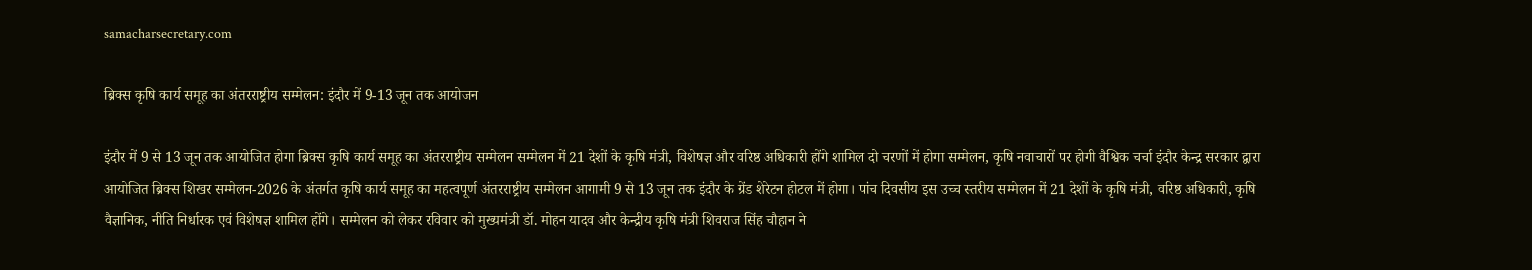samacharsecretary.com

ब्रिक्स कृषि कार्य समूह का अंतरराष्ट्रीय सम्मेलन: इंदौर में 9-13 जून तक आयोजन

इंदौर में 9 से 13 जून तक आयोजित होगा ब्रिक्स कृषि कार्य समूह का अंतरराष्ट्रीय सम्मेलन सम्मेलन में 21 देशों के कृषि मंत्री, विशेषज्ञ और वरिष्ठ अधिकारी होंगे शामिल दो चरणों में होगा सम्मेलन, कृषि नवाचारों पर होगी वैश्विक चर्चा इंदौर केन्द्र सरकार द्वारा आयोजित ब्रिक्स शिखर सम्मेलन-2026 के अंतर्गत कृषि कार्य समूह का महत्वपूर्ण अंतरराष्ट्रीय सम्मेलन आगामी 9 से 13 जून तक इंदौर के ग्रेंड शेरेटन होटल में होगा। पांच दिवसीय इस उच्च स्तरीय सम्मेलन में 21 देशों के कृषि मंत्री, वरिष्ठ अधिकारी, कृषि वैज्ञानिक, नीति निर्धारक एवं विशेषज्ञ शामिल होंगे। सम्मेलन को लेकर रविवार को मुख्यमंत्री डॉ. मोहन यादव और केन्द्रीय कृषि मंत्री शिवराज सिंह चौहान ने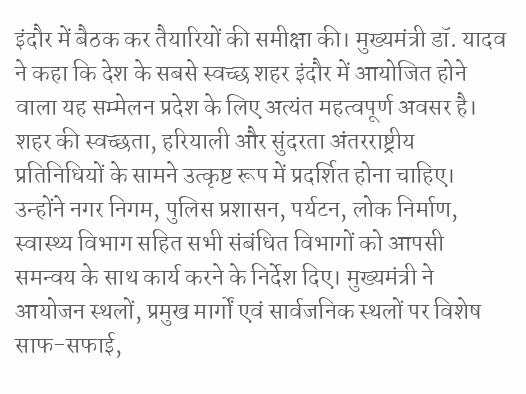इंदौर में बैठक कर तैयारियों की समीक्षा की। मुख्यमंत्री डॉ. यादव ने कहा कि देश के सबसे स्वच्छ शहर इंदौर में आयोजित होने वाला यह सम्मेलन प्रदेश के लिए अत्यंत महत्वपूर्ण अवसर है। शहर की स्वच्छता, हरियाली और सुंदरता अंतरराष्ट्रीय प्रतिनिधियों के सामने उत्कृष्ट रूप में प्रदर्शित होना चाहिए। उन्होंने नगर निगम, पुलिस प्रशासन, पर्यटन, लोक निर्माण, स्वास्थ्य विभाग सहित सभी संबंधित विभागों को आपसी समन्वय के साथ कार्य करने के निर्देश दिए। मुख्यमंत्री ने आयोजन स्थलों, प्रमुख मार्गों एवं सार्वजनिक स्थलों पर विशेष साफ-सफाई,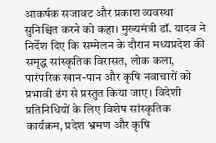आकर्षक सजावट और प्रकाश व्यवस्था सुनिश्चित करने को कहा। मुख्यमंत्री डॉ. यादव ने निर्देश दिए कि सम्मेलन के दौरान मध्यप्रदेश की समृद्ध सांस्कृतिक विरासत, लोक कला, पारंपरिक खान-पान और कृषि नवाचारों को प्रभावी ढंग से प्रस्तुत किया जाए। विदेशी प्रतिनिधियों के लिए विशेष सांस्कृतिक कार्यक्रम, प्रदेश भ्रमण और कृषि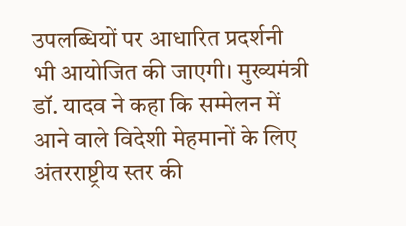उपलब्धियों पर आधारित प्रदर्शनी भी आयोजित की जाएगी। मुख्यमंत्री डॉ. यादव ने कहा कि सम्मेलन में आने वाले विदेशी मेहमानों के लिए अंतरराष्ट्रीय स्तर की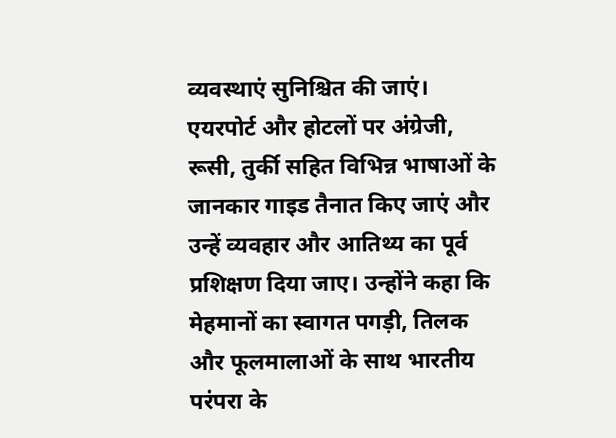व्यवस्थाएं सुनिश्चित की जाएं। एयरपोर्ट और होटलों पर अंग्रेजी, रूसी, तुर्की सहित विभिन्न भाषाओं के जानकार गाइड तैनात किए जाएं और उन्हें व्यवहार और आतिथ्य का पूर्व प्रशिक्षण दिया जाए। उन्होंने कहा कि मेहमानों का स्वागत पगड़ी, तिलक और फूलमालाओं के साथ भारतीय परंपरा के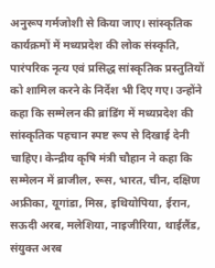अनुरूप गर्मजोशी से किया जाए। सांस्कृतिक कार्यक्रमों में मध्यप्रदेश की लोक संस्कृति, पारंपरिक नृत्य एवं प्रसिद्ध सांस्कृतिक प्रस्तुतियों को शामिल करने के निर्देश भी दिए गए। उन्होंने कहा कि सम्मेलन की ब्रांडिंग में मध्यप्रदेश की सांस्कृतिक पहचान स्पष्ट रूप से दिखाई देनी चाहिए। केन्द्रीय कृषि मंत्री चौहान ने कहा कि सम्मेलन में ब्राजील, रूस, भारत, चीन, दक्षिण अफ्रीका, यूगांडा, मिस्र, इथियोपिया, ईरान, सऊदी अरब, मलेशिया, नाइजीरिया, थाईलैंड, संयुक्त अरब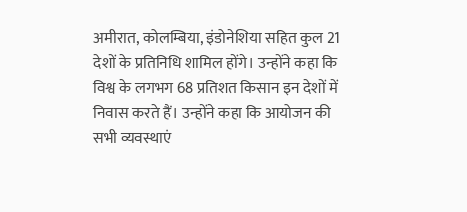अमीरात, कोलम्बिया, इंडोनेशिया सहित कुल 21 देशों के प्रतिनिधि शामिल होंगे। उन्होंने कहा कि विश्व के लगभग 68 प्रतिशत किसान इन देशों में निवास करते हैं। उन्होंने कहा कि आयोजन की सभी व्यवस्थाएं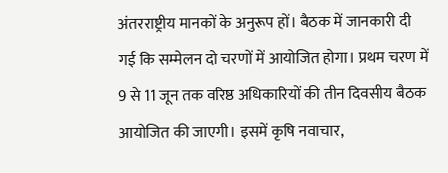अंतरराष्ट्रीय मानकों के अनुरूप हों। बैठक में जानकारी दी गई कि सम्मेलन दो चरणों में आयोजित होगा। प्रथम चरण में 9 से 11 जून तक वरिष्ठ अधिकारियों की तीन दिवसीय बैठक आयोजित की जाएगी। इसमें कृषि नवाचार,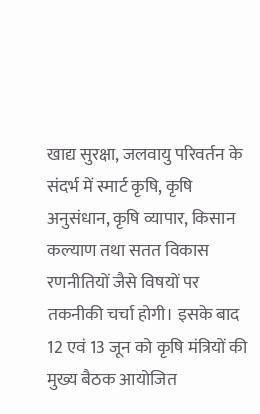खाद्य सुरक्षा, जलवायु परिवर्तन के संदर्भ में स्मार्ट कृषि, कृषि अनुसंधान, कृषि व्यापार, किसान कल्याण तथा सतत विकास रणनीतियों जैसे विषयों पर तकनीकी चर्चा होगी। इसके बाद 12 एवं 13 जून को कृषि मंत्रियों की मुख्य बैठक आयोजित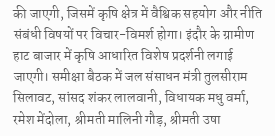की जाएगी, जिसमें कृषि क्षेत्र में वैश्विक सहयोग और नीति संबंधी विषयों पर विचार-विमर्श होगा। इंदौर के ग्रामीण हाट बाजार में कृषि आधारित विशेष प्रदर्शनी लगाई जाएगी। समीक्षा बैठक में जल संसाधन मंत्री तुलसीराम सिलावट, सांसद शंकर लालवानी, विधायक मधु वर्मा, रमेश मेंदोला, श्रीमती मालिनी गौड़, श्रीमती उषा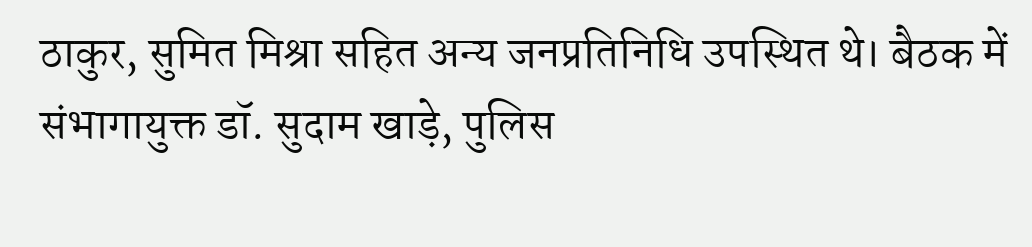ठाकुर, सुमित मिश्रा सहित अन्य जनप्रतिनिधि उपस्थित थे। बैठक में संभागायुक्त डॉ. सुदाम खाड़े, पुलिस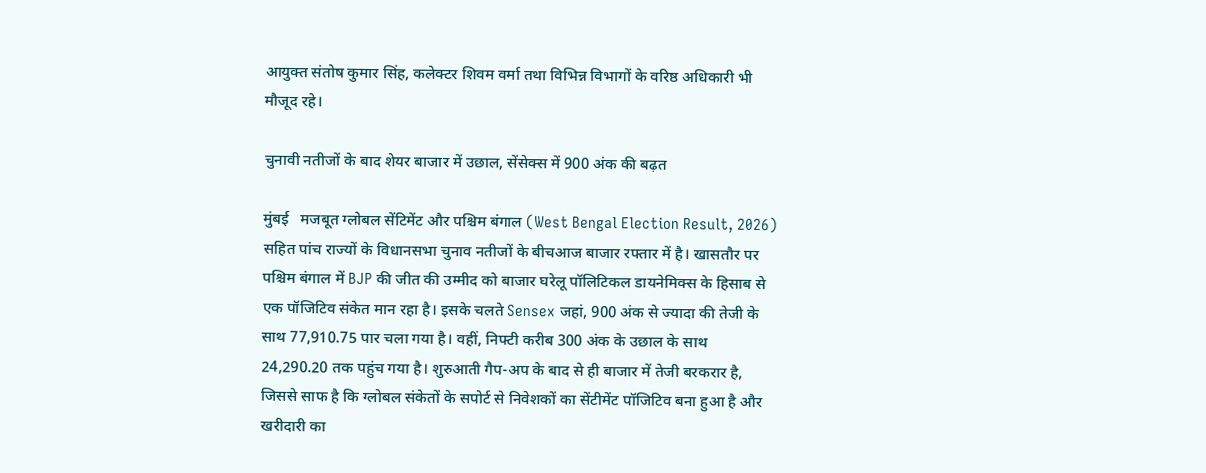आयुक्त संतोष कुमार सिंह, कलेक्टर शिवम वर्मा तथा विभिन्न विभागों के वरिष्ठ अधिकारी भी मौजूद रहे।

चुनावी नतीजों के बाद शेयर बाजार में उछाल, सेंसेक्स में 900 अंक की बढ़त

मुंबई   मजबूत ग्लोबल सेंटिमेंट और पश्चिम बंगाल (West Bengal Election Result, 2026) सहित पांच राज्यों के विधानसभा चुनाव नतीजों के बीचआज बाजार रफ्तार में है। खासतौर पर पश्चिम बंगाल में BJP की जीत की उम्मीद को बाजार घरेलू पॉलिटिकल डायनेमिक्स के हिसाब से एक पॉजिटिव संकेत मान रहा है। इसके चलते Sensex जहां, 900 अंक से ज्यादा की तेजी के साथ 77,910.75 पार चला गया है। वहीं, निफ्टी करीब 300 अंक के उछाल के साथ 24,290.20 तक पहुंच गया है। शुरुआती गैप-अप के बाद से ही बाजार में तेजी बरकरार है, जिससे साफ है कि ग्लोबल संकेतों के सपोर्ट से निवेशकों का सेंटीमेंट पॉजिटिव बना हुआ है और खरीदारी का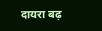दायरा बढ़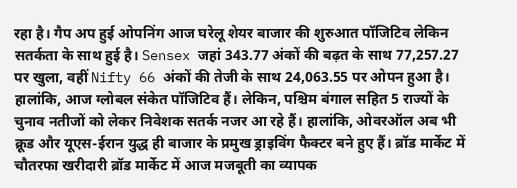रहा है। गैप अप हुई ओपनिंग आज घरेलू शेयर बाजार की शुरुआत पॉजिटिव लेकिन सतर्कता के साथ हुई है। Sensex जहां 343.77 अंकों की बढ़त के साथ 77,257.27 पर खुला, वहीं Nifty 66 अंकों की तेजी के साथ 24,063.55 पर ओपन हुआ है। हालांकि, आज ग्लोबल संकेत पॉजिटिव हैं। लेकिन, पश्चिम बंगाल सहित 5 राज्यों के चुनाव नतीजों को लेकर निवेशक सतर्क नजर आ रहे हैं। हालांकि, ओवरऑल अब भी क्रूड और यूएस-ईरान युद्ध ही बाजार के प्रमुख ड्राइविंग फैक्टर बने हुए हैं। ब्रॉड मार्केट में चौतरफा खरीदारी ब्रॉड मार्केट में आज मजबूती का व्यापक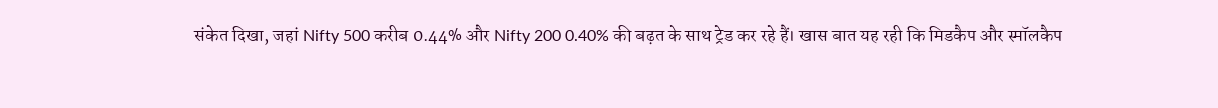संकेत दिखा, जहां Nifty 500 करीब 0.44% और Nifty 200 0.40% की बढ़त के साथ ट्रेड कर रहे हैं। खास बात यह रही कि मिडकैप और स्मॉलकैप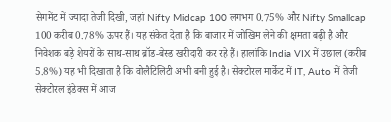सेगमेंट में ज्यादा तेजी दिखी, जहां Nifty Midcap 100 लगभग 0.75% और Nifty Smallcap 100 करीब 0.78% ऊपर हैं। यह संकेत देता है कि बाजार में जोखिम लेने की क्षमता बढ़ी है और निवेशक बड़े शेयरों के साथ-साथ ब्रॉड-बेस्ड खरीदारी कर रहे हैं। हालांकि India VIX में उछाल (करीब 5.8%) यह भी दिखाता है कि वोलैटिलिटी अभी बनी हुई है। सेक्टोरल मार्केट में IT, Auto में तेजी सेक्टोरल इंडेक्स में आज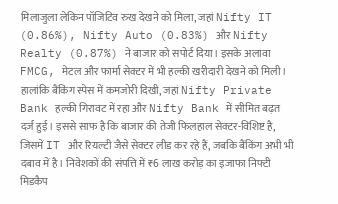मिलाजुला लेकिन पॉजिटिव रुख देखने को मिला, जहां Nifty IT (0.86%), Nifty Auto (0.83%) और Nifty Realty (0.87%) ने बाजार को सपोर्ट दिया। इसके अलावा FMCG, मेटल और फार्मा सेक्टर में भी हल्की खरीदारी देखने को मिली। हालांकि बैंकिंग स्पेस में कमजोरी दिखी, जहां Nifty Private Bank हल्की गिरावट में रहा और Nifty Bank में सीमित बढ़त दर्ज हुई। इससे साफ है कि बाजार की तेजी फिलहाल सेक्टर-विशिष्ट है, जिसमें IT और रियल्टी जैसे सेक्टर लीड कर रहे हैं, जबकि बैंकिंग अभी भी दबाव में है। निवेशकों की संपत्ति में ₹6 लाख करोड़ का इजाफा निफ्टी मिडकैप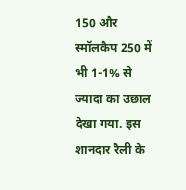150 और स्मॉलकैप 250 में भी 1-1% से ज्यादा का उछाल देखा गया. इस शानदार रैली के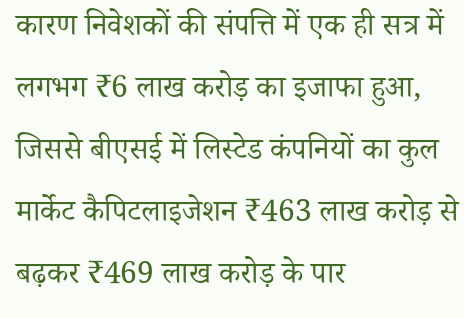कारण निवेशकों की संपत्ति में एक ही सत्र में लगभग ₹6 लाख करोड़ का इजाफा हुआ, जिससे बीएसई में लिस्टेड कंपनियों का कुल मार्केट कैपिटलाइजेशन ₹463 लाख करोड़ से बढ़कर ₹469 लाख करोड़ के पार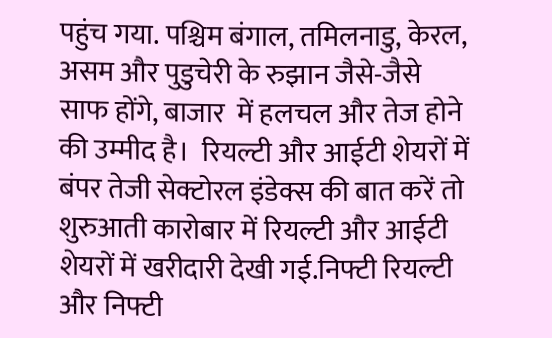पहुंच गया. पश्चिम बंगाल, तमिलनाडु, केरल, असम और पुडुचेरी के रुझान जैसे-जैसे साफ होंगे, बाजार  में हलचल और तेज होने की उम्मीद है।  रियल्टी और आईटी शेयरों में बंपर तेजी सेक्टोरल इंडेक्स की बात करें तो शुरुआती कारोबार में रियल्टी और आईटी शेयरों में खरीदारी देखी गई.निफ्टी रियल्टी और निफ्टी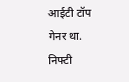आईटी टॉप गेनर था. निफ्टी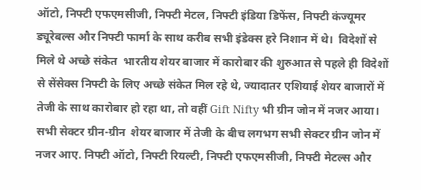ऑटो, निफ्टी एफएमसीजी, निफ्टी मेटल, निफ्टी इंडिया डिफेंस, निफ्टी कंज्यूमर ड्यूरेबल्स और निफ्टी फार्मा के साथ करीब सभी इंडेक्स हरे निशान में थे।  विदेशों से मिले थे अच्छे संकेत  भारतीय शेयर बाजार में कारोबार की शुरुआत से पहले ही विदेशों से सेंसेक्स निफ्टी के लिए अच्छे संकेत मिल रहे थे, ज्यादातर एशियाई शेयर बाजारों में तेजी के साथ कारोबार हो रहा था, तो वहीं Gift Nifty भी ग्रीन जोन में नजर आया।  सभी सेक्टर ग्रीन-ग्रीन  शेयर बाजार में तेजी के बीच लगभग सभी सेक्टर ग्रीन जोन में नजर आए. निफ्टी ऑटो, निफ्टी रियल्टी, निफ्टी एफएमसीजी, निफ्टी मेटल्स और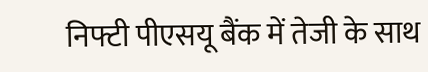निफ्टी पीएसयू बैंक में तेजी के साथ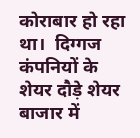कोराबार हो रहा था।  दिग्गज कंपनियों के शेयर दौड़े शेयर बाजार में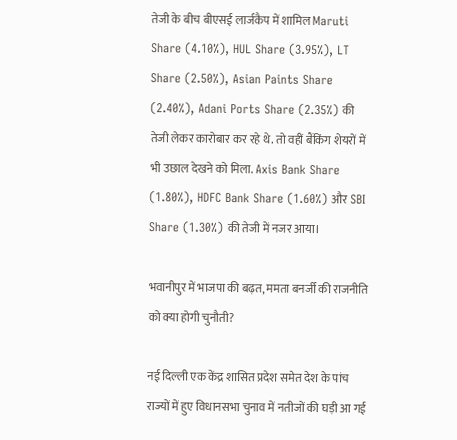तेजी के बीच बीएसई लार्जकैप में शामिल Maruti Share (4.10%), HUL Share (3.95%), LT Share (2.50%), Asian Paints Share (2.40%), Adani Ports Share (2.35%) की तेजी लेकर कारोबार कर रहे थे. तो वहीं बैंकिंग शेयरों में भी उछाल देखने को मिला. Axis Bank Share (1.80%), HDFC Bank Share (1.60%) और SBI Share (1.30%) की तेजी में नजर आया।

भवानीपुर में भाजपा की बढ़त, ममता बनर्जी की राजनीति को क्या होगी चुनौती?

नई दिल्ली एक केंद्र शासित प्रदेश समेत देश के पांच राज्यों में हुए विधानसभा चुनाव में नतीजों की घड़ी आ गई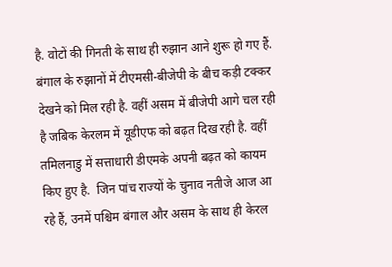है. वोटों की गिनती के साथ ही रुझान आने शुरू हो गए हैं. बंगाल के रुझानों में टीएमसी-बीजेपी के बीच कड़ी टक्कर देखने को मिल रही है. वहीं असम में बीजेपी आगे चल रही है जबिक केरलम में यूडीएफ को बढ़त दिख रही है. वहीं तमिलनाडु में सत्ताधारी डीएमके अपनी बढ़त को कायम किए हुए है.  जिन पांच राज्यों के चुनाव नतीजे आज आ रहे हैं, उनमें पश्चिम बंगाल और असम के साथ ही केरल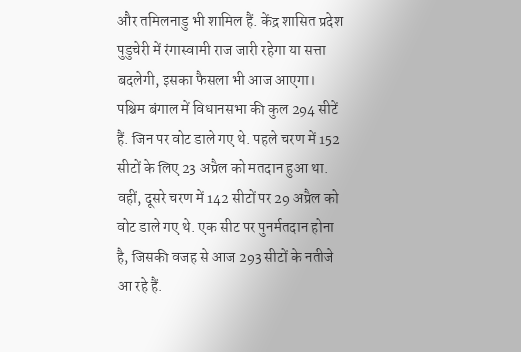और तमिलनाडु भी शामिल हैं. केंद्र शासित प्रदेश पुडुचेरी में रंगास्वामी राज जारी रहेगा या सत्ता बदलेगी, इसका फैसला भी आज आएगा।  पश्चिम बंगाल में विधानसभा की कुल 294 सीटें हैं. जिन पर वोट डाले गए थे. पहले चरण में 152 सीटों के लिए 23 अप्रैल को मतदान हुआ था. वहीं, दूसरे चरण में 142 सीटों पर 29 अप्रैल को वोट डाले गए थे. एक सीट पर पुनर्मतदान होना है, जिसकी वजह से आज 293 सीटों के नतीजे आ रहे हैं.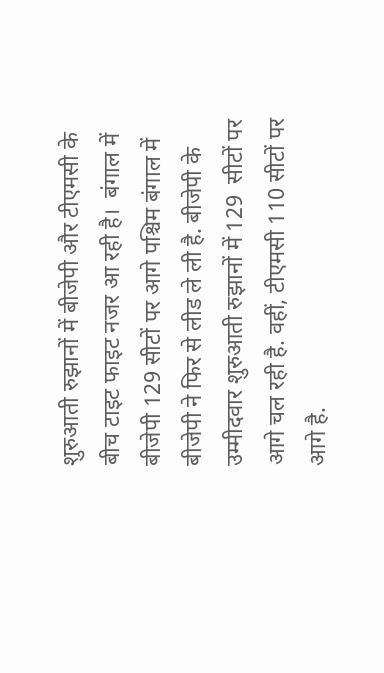शुरुआती रुझानों में बीजेपी और टीएमसी के बीच टाइट फाइट नजर आ रही है।  बंगाल में बीजेपी 129 सीटों पर आगे पश्चिम बंगाल में बीजेपी ने फिर से लीड ले ली है. बीजेपी के उम्मीदवार शुरुआती रुझानों में 129  सीटों पर आगे चल रही है. वहीं, टीएमसी 110 सीटों पर आगे है.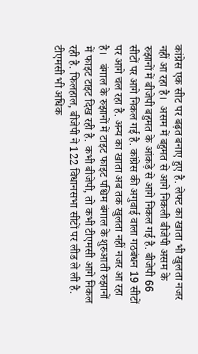कांग्रेस एक सीट पर बढ़त बनाए हुए है. लेफ्ट का खाता भी खुलता नजर नहीं आ रहा है।  असम में बहुमत से आगे निकली बीजेपी असम के रुझानों में बीजेपी बहुमत के आंकड़े से आगे निकल गई है. बीजेपी 66 सीटों पर आगे निकल गई है. कांग्रेस की अगुवाई वाला गठबंधन 19 सीटों पर आगे चल रहा है. अन्य का खाता अब तक खुलता नहीं नजर आ रहा है।   बंगाल के रुझानों में टाइट फाइट पश्चिम बंगाल के शुरुआती रुझानों में फाइट टाइट दिख रही है. कभी बीजेपी, तो कभी टीएमसी आगे निकल रही है. फिलहाल, बीजेपी ने 122 विधानसभा सीटों पर लीड ले ली है. टीएमसी भी अधिक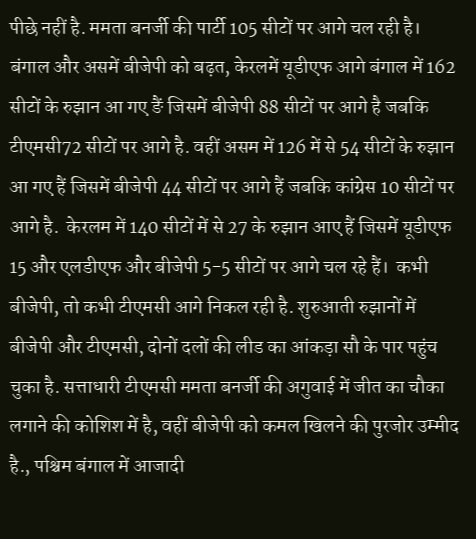पीछे नहीं है. ममता बनर्जी की पार्टी 105 सीटों पर आगे चल रही है।  बंगाल और असमें बीजेपी को बढ़त, केरलमें यूडीएफ आगे बंगाल में 162 सीटों के रुझान आ गए ङैं जिसमें बीजेपी 88 सीटों पर आगे है जबकि टीएमसी72 सीटों पर आगे है. वहीं असम में 126 में से 54 सीटों के रुझान आ गए हैं जिसमें बीजेपी 44 सीटों पर आगे हैं जबकि कांग्रेस 10 सीटों पर आगे है.  केरलम में 140 सीटों में से 27 के रुझान आए हैं जिसमें यूडीएफ 15 और एलडीएफ और बीजेपी 5-5 सीटों पर आगे चल रहे हैं।  कभी बीजेपी, तो कभी टीएमसी आगे निकल रही है. शुरुआती रुझानों में बीजेपी और टीएमसी, दोनों दलों की लीड का आंकड़ा सौ के पार पहुंच चुका है. सत्ताधारी टीएमसी ममता बनर्जी की अगुवाई में जीत का चौका लगाने की कोशिश में है, वहीं बीजेपी को कमल खिलने की पुरजोर उम्मीद है., पश्चिम बंगाल में आजादी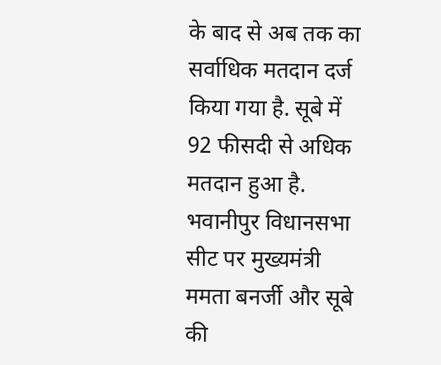के बाद से अब तक का सर्वाधिक मतदान दर्ज किया गया है. सूबे में 92 फीसदी से अधिक मतदान हुआ है. भवानीपुर विधानसभा सीट पर मुख्यमंत्री ममता बनर्जी और सूबे की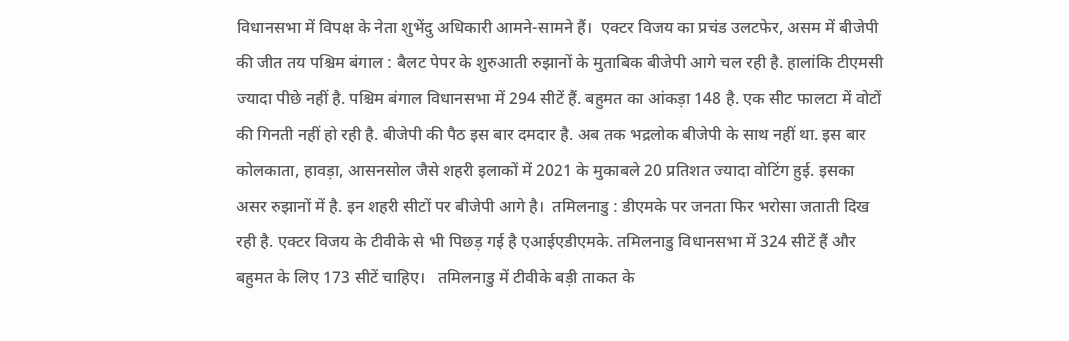विधानसभा में विपक्ष के नेता शुभेंदु अधिकारी आमने-सामने हैं।  एक्टर विजय का प्रचंड उलटफेर, असम में बीजेपी की जीत तय पश्चिम बंगाल : बैलट पेपर के शुरुआती रुझानों के मुताबिक बीजेपी आगे चल रही है. हालांकि टीएमसी ज्यादा पीछे नहीं है. पश्चिम बंगाल विधानसभा में 294 सीटें हैं. बहुमत का आंकड़ा 148 है. एक सीट फालटा में वोटों की गिनती नहीं हो रही है. बीजेपी की पैठ इस बार दमदार है. अब तक भद्रलोक बीजेपी के साथ नहीं था. इस बार कोलकाता, हावड़ा, आसनसोल जैसे शहरी इलाकों में 2021 के मुकाबले 20 प्रतिशत ज्यादा वोटिंग हुई. इसका असर रुझानों में है. इन शहरी सीटों पर बीजेपी आगे है।  तमिलनाडु : डीएमके पर जनता फिर भरोसा जताती दिख रही है. एक्टर विजय के टीवीके से भी पिछड़ गई है एआईएडीएमके. तमिलनाडु विधानसभा में 324 सीटें हैं और बहुमत के लिए 173 सीटें चाहिए।   तमिलनाडु में टीवीके बड़ी ताकत के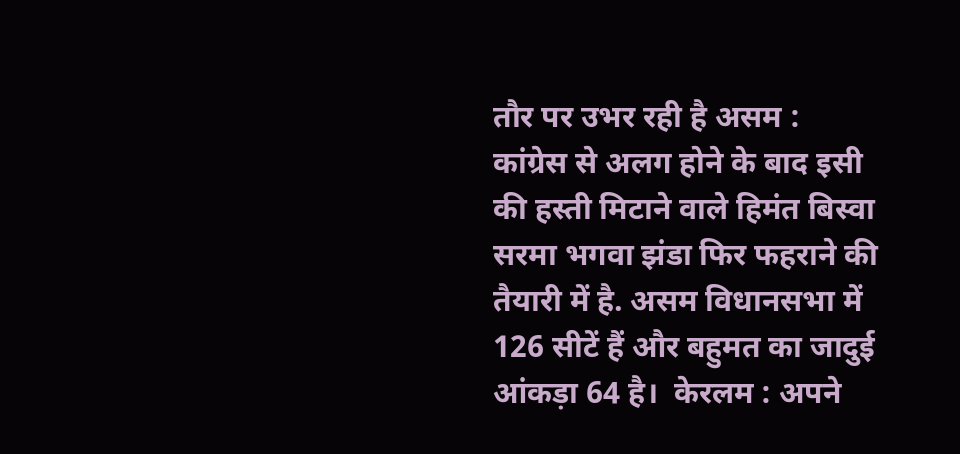तौर पर उभर रही है असम : कांग्रेस से अलग होने के बाद इसी की हस्ती मिटाने वाले हिमंत बिस्वा सरमा भगवा झंडा फिर फहराने की तैयारी में है. असम विधानसभा में 126 सीटें हैं और बहुमत का जादुई आंकड़ा 64 है।  केरलम : अपने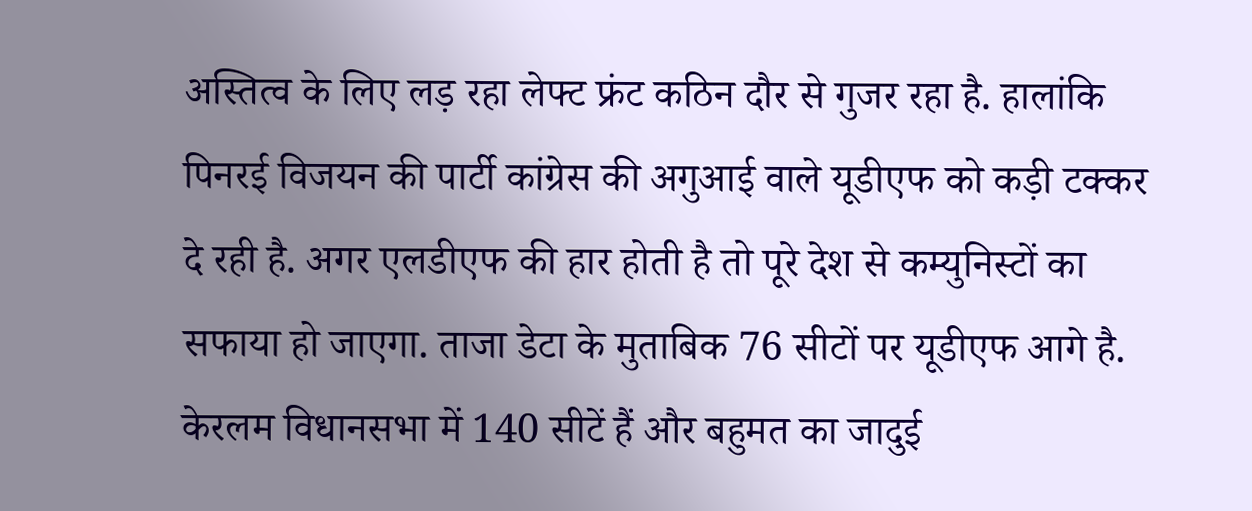अस्तित्व के लिए लड़ रहा लेफ्ट फ्रंट कठिन दौर से गुजर रहा है. हालांकि पिनरई विजयन की पार्टी कांग्रेस की अगुआई वाले यूडीएफ को कड़ी टक्कर दे रही है. अगर एलडीएफ की हार होती है तो पूरे देश से कम्युनिस्टों का सफाया हो जाएगा. ताजा डेटा के मुताबिक 76 सीटों पर यूडीएफ आगे है. केरलम विधानसभा में 140 सीटें हैं और बहुमत का जादुई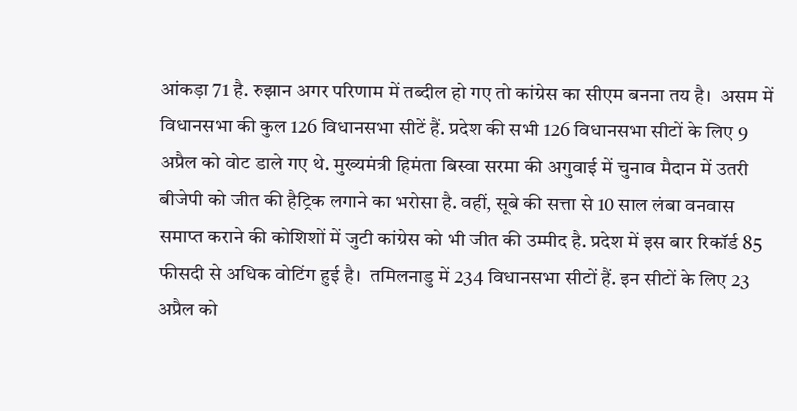आंकड़ा 71 है. रुझान अगर परिणाम में तब्दील हो गए तो कांग्रेस का सीएम बनना तय है।  असम में विधानसभा की कुल 126 विधानसभा सीटें हैं. प्रदेश की सभी 126 विधानसभा सीटों के लिए 9 अप्रैल को वोट डाले गए थे. मुख्यमंत्री हिमंता बिस्वा सरमा की अगुवाई में चुनाव मैदान में उतरी बीजेपी को जीत की हैट्रिक लगाने का भरोसा है. वहीं, सूबे की सत्ता से 10 साल लंबा वनवास समाप्त कराने की कोशिशों में जुटी कांग्रेस को भी जीत की उम्मीद है. प्रदेश में इस बार रिकॉर्ड 85 फीसदी से अधिक वोटिंग हुई है।  तमिलनाडु में 234 विधानसभा सीटों हैं. इन सीटों के लिए 23 अप्रैल को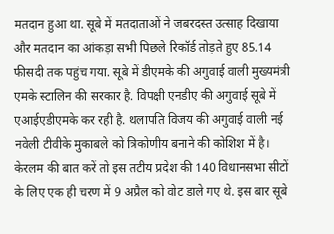मतदान हुआ था. सूबे में मतदाताओं ने जबरदस्त उत्साह दिखाया और मतदान का आंकड़ा सभी पिछले रिकॉर्ड तोड़ते हुए 85.14 फीसदी तक पहुंच गया. सूबे में डीएमके की अगुवाई वाली मुख्यमंत्री एमके स्टालिन की सरकार है. विपक्षी एनडीए की अगुवाई सूबे में एआईएडीएमके कर रही है. थलापति विजय की अगुवाई वाली नई नवेली टीवीके मुकाबले को त्रिकोणीय बनाने की कोशिश में है।  केरलम की बात करें तो इस तटीय प्रदेश की 140 विधानसभा सीटों के लिए एक ही चरण में 9 अप्रैल को वोट डाले गए थे. इस बार सूबे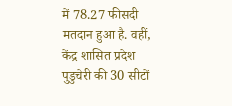में 78.27 फीसदी मतदान हुआ है. वहीं, केंद्र शासित प्रदेश पुडुचेरी की 30 सीटों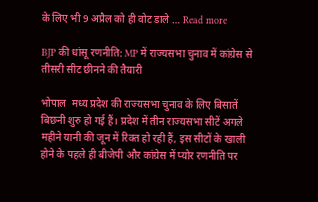के लिए भी 9 अप्रैल को ही वोट डाले … Read more

BJP की धांसू रणनीति: MP में राज्यसभा चुनाव में कांग्रेस से तीसरी सीट छीनने की तैयारी

भोपाल  मध्य प्रदेश की राज्यसभा चुनाव के लिए बिसातें बिछनी शुरु हो गई हैं। प्रदेश में तीन राज्यसभा सीटें अगले महीने यानी की जून में रिक्त हो रही हैं, इस सीटों के खाली होने के पहले ही बीजेपी और कांग्रेस में प्योर रणनीति पर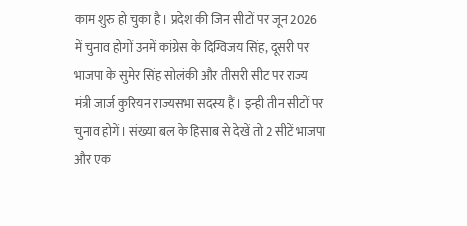काम शुरु हो चुका है। प्रदेश की जिन सीटों पर जून 2026 में चुनाव होगों उनमें कांग्रेस के दिग्विजय सिंह, दूसरी पर भाजपा के सुमेर सिंह सोलंकी और तीसरी सीट पर राज्य मंत्री जार्ज कुरियन राज्यसभा सदस्य हैं। इन्ही तीन सीटों पर चुनाव होगें। संख्या बल के हिसाब से देखें तो 2 सीटें भाजपा और एक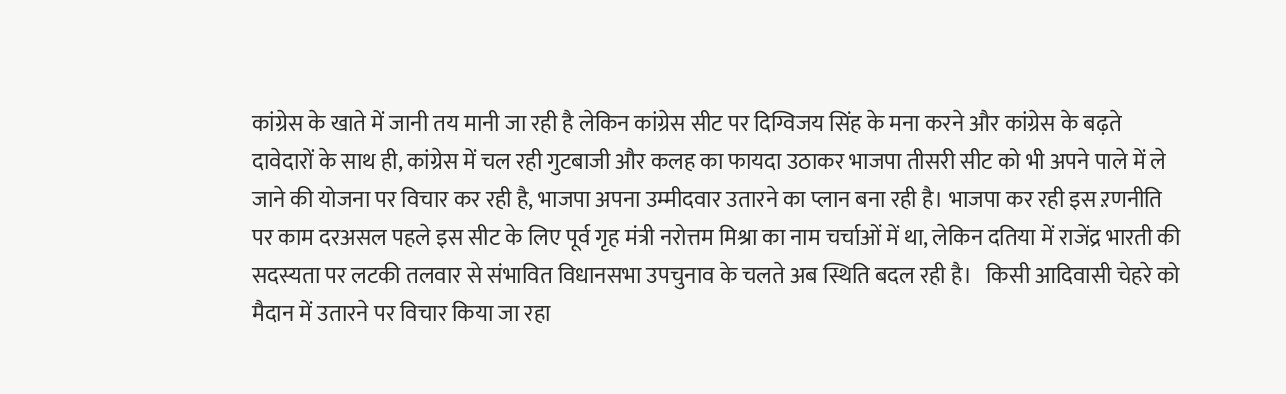कांग्रेस के खाते में जानी तय मानी जा रही है लेकिन कांग्रेस सीट पर दिग्विजय सिंह के मना करने और कांग्रेस के बढ़ते दावेदारों के साथ ही, कांग्रेस में चल रही गुटबाजी और कलह का फायदा उठाकर भाजपा तीसरी सीट को भी अपने पाले में ले जाने की योजना पर विचार कर रही है, भाजपा अपना उम्मीदवार उतारने का प्लान बना रही है। भाजपा कर रही इस ऱणनीति पर काम दरअसल पहले इस सीट के लिए पूर्व गृह मंत्री नरोत्तम मिश्रा का नाम चर्चाओं में था, लेकिन दतिया में राजेंद्र भारती की सदस्यता पर लटकी तलवार से संभावित विधानसभा उपचुनाव के चलते अब स्थिति बदल रही है।   किसी आदिवासी चेहरे को मैदान में उतारने पर विचार किया जा रहा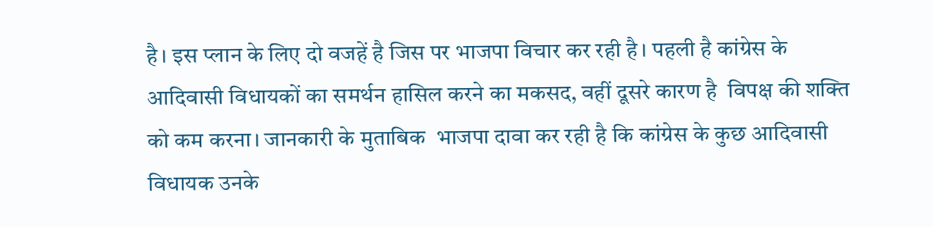है। इस प्लान के लिए दो वजहें है जिस पर भाजपा विचार कर रही है। पहली है कांग्रेस के आदिवासी विधायकों का समर्थन हासिल करने का मकसद, वहीं दूसरे कारण है  विपक्ष की शक्ति को कम करना। जानकारी के मुताबिक  भाजपा दावा कर रही है कि कांग्रेस के कुछ आदिवासी विधायक उनके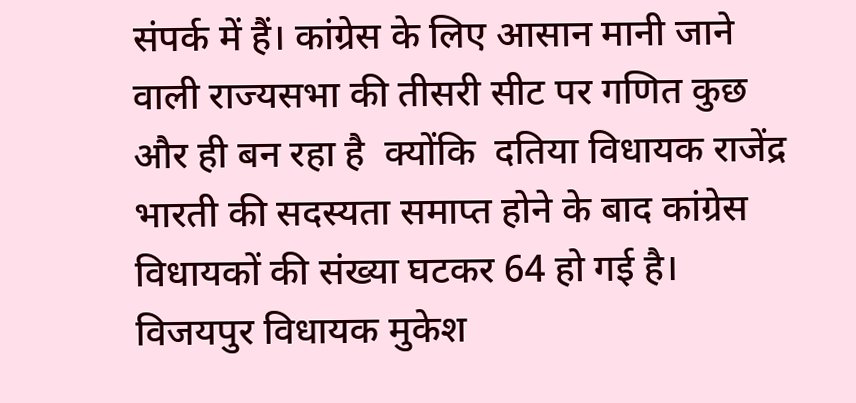संपर्क में हैं। कांग्रेस के लिए आसान मानी जाने वाली राज्यसभा की तीसरी सीट पर गणित कुछ और ही बन रहा है  क्योंकि  दतिया विधायक राजेंद्र भारती की सदस्यता समाप्त होने के बाद कांग्रेस विधायकों की संख्या घटकर 64 हो गई है। विजयपुर विधायक मुकेश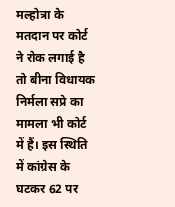मल्होत्रा के मतदान पर कोर्ट ने रोक लगाई है तो बीना विधायक निर्मला सप्रे का मामला भी कोर्ट में हैं। इस स्थिति में कांग्रेस के घटकर 62 पर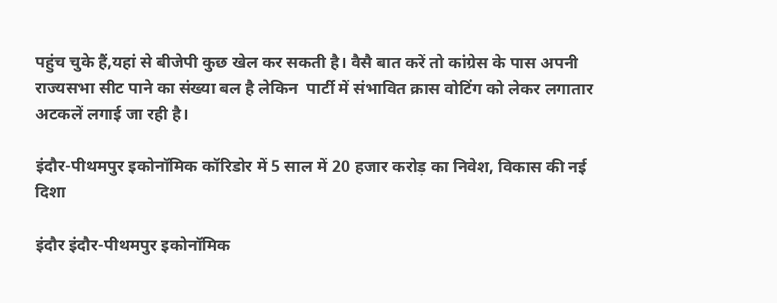पहुंच चुके हैं,यहां से बीजेपी कुछ खेल कर सकती है। वैसै बात करें तो कांग्रेस के पास अपनी राज्यसभा सीट पाने का संख्या बल है लेकिन  पार्टी में संभावित क्रास वोटिंग को लेकर लगातार अटकलें लगाई जा रही है।

इंदौर-पीथमपुर इकोनॉमिक कॉरिडोर में 5 साल में 20 हजार करोड़ का निवेश, विकास की नई दिशा

इंदौर इंदौर-पीथमपुर इकोनॉमिक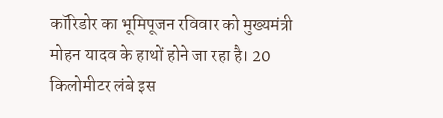कॉरिडोर का भूमिपूजन रविवार को मुख्यमंत्री मोहन यादव के हाथों होने जा रहा है। 20 किलोमीटर लंबे इस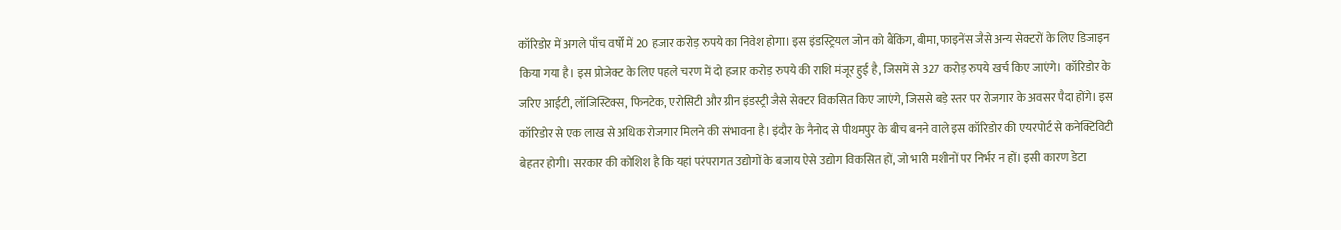कॉरिडोर में अगले पाँच वर्षों में 20 हजार करोड़ रुपये का निवेश होगा। इस इंडस्ट्रियल जोन को बैंकिंग, बीमा, फाइनेंस जैसे अन्य सेक्टरों के लिए डिजाइन किया गया है। इस प्रोजेक्ट के लिए पहले चरण में दो हजार करोड़ रुपये की राशि मंजूर हुई है, जिसमें से 327 करोड़ रुपये खर्च किए जाएंगे।  कॉरिडोर के जरिए आईटी, लॉजिस्टिक्स, फिनटेक, एरोसिटी और ग्रीन इंडस्ट्री जैसे सेक्टर विकसित किए जाएंगे, जिससे बड़े स्तर पर रोजगार के अवसर पैदा होंगे। इस कॉरिडोर से एक लाख से अधिक रोजगार मिलने की संभावना है। इंदौर के नैनोद से पीथमपुर के बीच बनने वाले इस कॉरिडोर की एयरपोर्ट से कनेक्टिविटी बेहतर होगी। सरकार की कोशिश है कि यहां परंपरागत उद्योगों के बजाय ऐसे उद्योग विकसित हों, जो भारी मशीनों पर निर्भर न हों। इसी कारण डेटा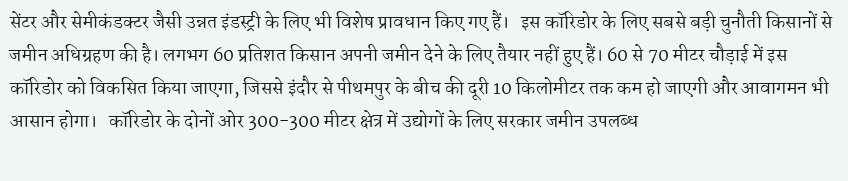सेंटर और सेमीकंडक्टर जैसी उन्नत इंडस्ट्री के लिए भी विशेष प्रावधान किए गए हैं।   इस कॉरिडोर के लिए सबसे बड़ी चुनौती किसानों से जमीन अधिग्रहण की है। लगभग 60 प्रतिशत किसान अपनी जमीन देने के लिए तैयार नहीं हुए हैं। 60 से 70 मीटर चौड़ाई में इस कॉरिडोर को विकसित किया जाएगा, जिससे इंदौर से पीथमपुर के बीच की दूरी 10 किलोमीटर तक कम हो जाएगी और आवागमन भी आसान होगा।   कॉरिडोर के दोनों ओर 300-300 मीटर क्षेत्र में उद्योगों के लिए सरकार जमीन उपलब्ध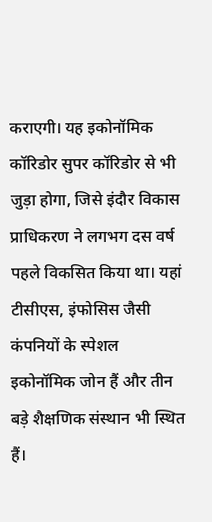कराएगी। यह इकोनॉमिक कॉरिडोर सुपर कॉरिडोर से भी जुड़ा होगा, जिसे इंदौर विकास प्राधिकरण ने लगभग दस वर्ष पहले विकसित किया था। यहां टीसीएस, इंफोसिस जैसी कंपनियों के स्पेशल इकोनॉमिक जोन हैं और तीन बड़े शैक्षणिक संस्थान भी स्थित हैं।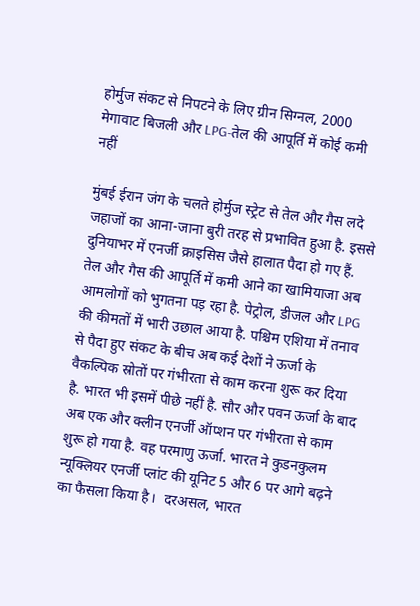होर्मुज संकट से निपटने के लिए ग्रीन सिग्नल, 2000 मेगावाट बिजली और LPG-तेल की आपूर्ति में कोई कमी नहीं

मुंबई ईरान जंग के चलते होर्मुज स्‍ट्रेट से तेल और गैस लदे जहाजों का आना-जाना बुरी तरह से प्रभावित हुआ है. इससे दुनियाभर में एनर्जी क्राइसिस जैसे हालात पैदा हो गए हैं. तेल और गैस की आपूर्ति में कमी आने का खामियाजा अब आमलोगों को भुगतना पड़ रहा है. पेट्रोल, डीजल और LPG की कीमतों में भारी उछाल आया है. पश्चिम एशिया में तनाव से पैदा हुए संकट के बीच अब कई देशों ने ऊर्जा के वैकल्पिक स्रोतों पर गंभीरता से काम करना शुरू कर दिया है. भारत भी इसमें पीछे नहीं है. सौर और पवन ऊर्जा के बाद अब एक और क्‍लीन एनर्जी ऑप्‍शन पर गंभीरता से काम शुरू हो गया है. वह परमाणु ऊर्जा. भारत ने कुडनकुलम न्‍यूक्लियर एनर्जी प्‍लांट की यूनिट 5 और 6 पर आगे बढ़ने का फैसला किया है।  दरअसल, भारत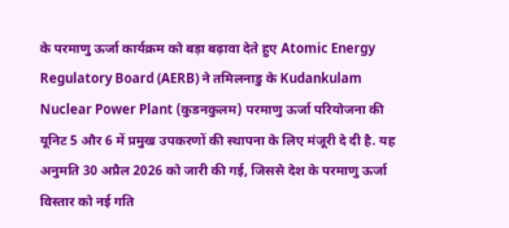के परमाणु ऊर्जा कार्यक्रम को बड़ा बढ़ावा देते हुए Atomic Energy Regulatory Board (AERB) ने तमिलनाडु के Kudankulam Nuclear Power Plant (कुडनकुलम) परमाणु ऊर्जा परियोजना की यूनिट 5 और 6 में प्रमुख उपकरणों की स्थापना के लिए मंजूरी दे दी है. यह अनुमति 30 अप्रैल 2026 को जारी की गई, जिससे देश के परमाणु ऊर्जा विस्तार को नई गति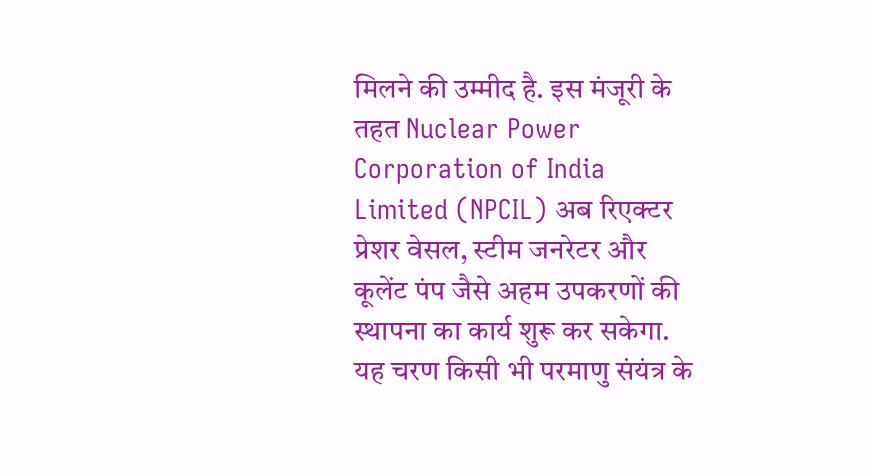मिलने की उम्मीद है. इस मंजूरी के तहत Nuclear Power Corporation of India Limited (NPCIL) अब रिएक्टर प्रेशर वेसल, स्टीम जनरेटर और कूलेंट पंप जैसे अहम उपकरणों की स्थापना का कार्य शुरू कर सकेगा. यह चरण किसी भी परमाणु संयंत्र के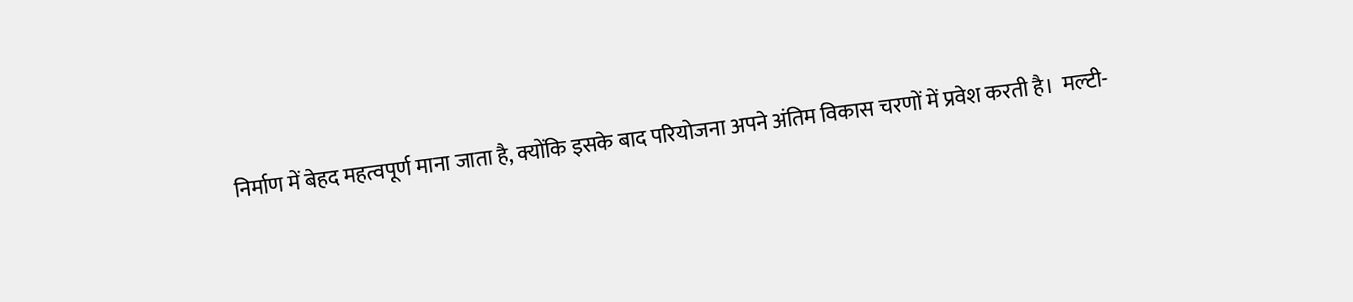निर्माण में बेहद महत्वपूर्ण माना जाता है, क्योंकि इसके बाद परियोजना अपने अंतिम विकास चरणों में प्रवेश करती है।  मल्‍टी-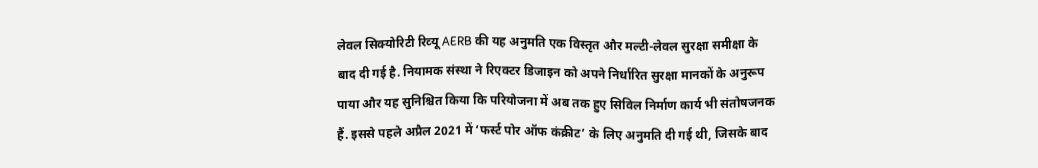लेवल सिक्‍योरिटी रिव्‍यू AERB की यह अनुमति एक विस्तृत और मल्‍टी-लेवल सुरक्षा समीक्षा के बाद दी गई है. नियामक संस्था ने रिएक्टर डिजाइन को अपने निर्धारित सुरक्षा मानकों के अनुरूप पाया और यह सुनिश्चित किया कि परियोजना में अब तक हुए सिविल निर्माण कार्य भी संतोषजनक हैं. इससे पहले अप्रैल 2021 में ‘फर्स्ट पोर ऑफ कंक्रीट’ के लिए अनुमति दी गई थी, जिसके बाद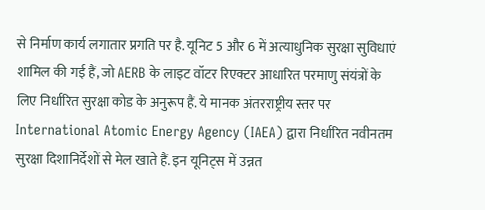से निर्माण कार्य लगातार प्रगति पर है. यूनिट 5 और 6 में अत्याधुनिक सुरक्षा सुविधाएं शामिल की गई हैं, जो AERB के लाइट वॉटर रिएक्टर आधारित परमाणु संयंत्रों के लिए निर्धारित सुरक्षा कोड के अनुरूप हैं. ये मानक अंतरराष्ट्रीय स्तर पर International Atomic Energy Agency (IAEA) द्वारा निर्धारित नवीनतम सुरक्षा दिशानिर्देशों से मेल खाते हैं. इन यूनिट्स में उन्नत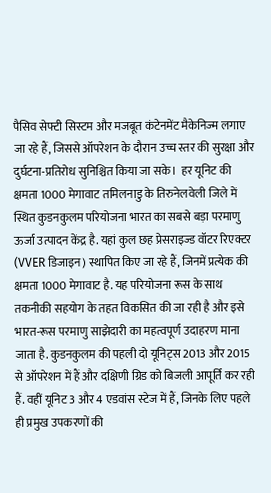पैसिव सेफ्टी सिस्टम और मजबूत कंटेनमेंट मैकेनिज्म लगाए जा रहे हैं, जिससे ऑपरेशन के दौरान उच्च स्तर की सुरक्षा और दुर्घटना-प्रतिरोध सुनिश्चित किया जा सके।  हर यूनिट की क्षमता 1000 मेगावाट तमिलनाडु के तिरुनेलवेली जिले में स्थित कुडनकुलम परियोजना भारत का सबसे बड़ा परमाणु ऊर्जा उत्पादन केंद्र है. यहां कुल छह प्रेसराइज्ड वॉटर रिएक्टर (VVER डिजाइन) स्थापित किए जा रहे हैं, जिनमें प्रत्येक की क्षमता 1000 मेगावाट है. यह परियोजना रूस के साथ तकनीकी सहयोग के तहत विकसित की जा रही है और इसे भारत-रूस परमाणु साझेदारी का महत्वपूर्ण उदाहरण माना जाता है. कुडनकुलम की पहली दो यूनिट्स 2013 और 2015 से ऑपरेशन में हैं और दक्षिणी ग्रिड को बिजली आपूर्ति कर रही हैं. वहीं यूनिट 3 और 4 एडवांस स्‍टेज में हैं, जिनके लिए पहले ही प्रमुख उपकरणों की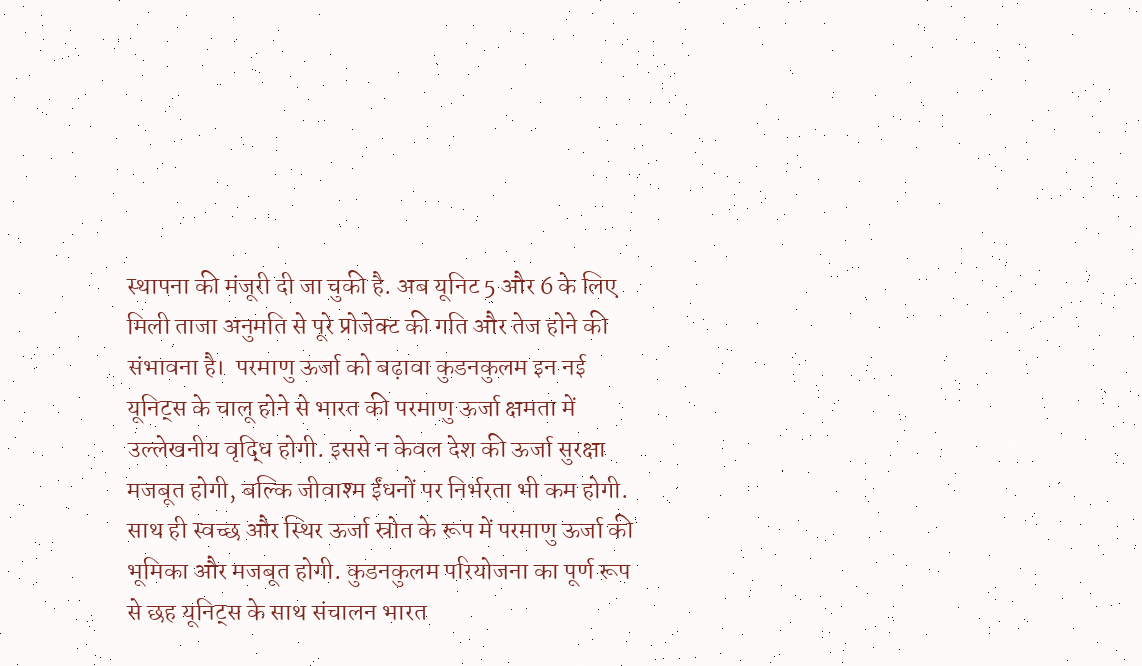स्थापना की मंजूरी दी जा चुकी है. अब यूनिट 5 और 6 के लिए मिली ताजा अनुमति से पूरे प्रोजेक्ट की गति और तेज होने की संभावना है।  परमाणु ऊर्जा को बढ़ावा कुडनकुलम इन नई यूनिट्स के चालू होने से भारत की परमाणु ऊर्जा क्षमता में उल्लेखनीय वृद्धि होगी. इससे न केवल देश की ऊर्जा सुरक्षा मजबूत होगी, बल्कि जीवाश्म ईंधनों पर निर्भरता भी कम होगी. साथ ही स्वच्छ और स्थिर ऊर्जा स्रोत के रूप में परमाणु ऊर्जा की भूमिका और मजबूत होगी. कुडनकुलम परियोजना का पूर्ण रूप से छह यूनिट्स के साथ संचालन भारत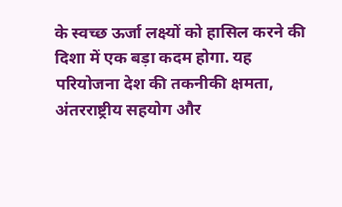के स्वच्छ ऊर्जा लक्ष्यों को हासिल करने की दिशा में एक बड़ा कदम होगा. यह परियोजना देश की तकनीकी क्षमता, अंतरराष्ट्रीय सहयोग और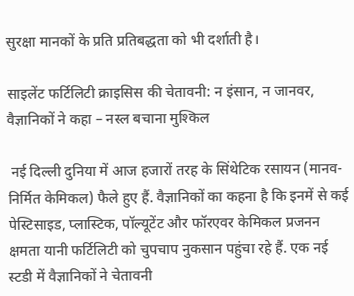सुरक्षा मानकों के प्रति प्रतिबद्धता को भी दर्शाती है।

साइलेंट फर्टिलिटी क्राइसिस की चेतावनी: न इंसान, न जानवर, वैज्ञानिकों ने कहा – नस्ल बचाना मुश्किल

 नई दिल्ली दुनिया में आज हजारों तरह के सिंथेटिक रसायन (मानव-निर्मित केमिकल) फैले हुए हैं. वैज्ञानिकों का कहना है कि इनमें से कई पेस्टिसाइड, प्लास्टिक, पॉल्यूटेंट और फॉरएवर केमिकल प्रजनन क्षमता यानी फर्टिलिटी को चुपचाप नुकसान पहुंचा रहे हैं. एक नई स्टडी में वैज्ञानिकों ने चेतावनी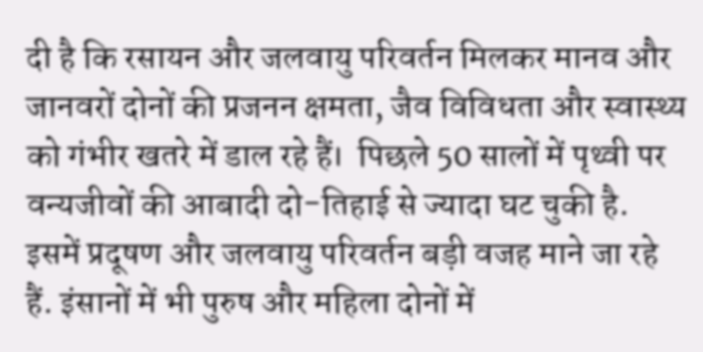दी है कि रसायन और जलवायु परिवर्तन मिलकर मानव और जानवरों दोनों की प्रजनन क्षमता, जैव विविधता और स्वास्थ्य को गंभीर खतरे में डाल रहे हैं।  पिछले 50 सालों में पृथ्वी पर वन्यजीवों की आबादी दो-तिहाई से ज्यादा घट चुकी है. इसमें प्रदूषण और जलवायु परिवर्तन बड़ी वजह माने जा रहे हैं. इंसानों में भी पुरुष और महिला दोनों में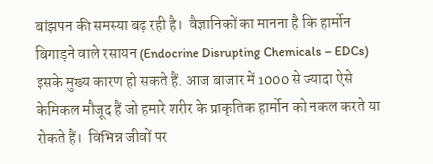बांझपन की समस्या बढ़ रही है।  वैज्ञानिकों का मानना है कि हार्मोन बिगाड़ने वाले रसायन (Endocrine Disrupting Chemicals – EDCs) इसके मुख्य कारण हो सकते हैं. आज बाजार में 1000 से ज्यादा ऐसे केमिकल मौजूद हैं जो हमारे शरीर के प्राकृतिक हार्मोन को नकल करते या रोकते हैं।  विभिन्न जीवों पर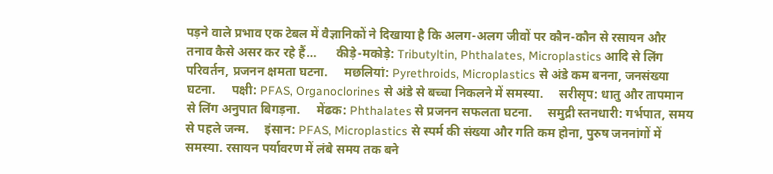पड़ने वाले प्रभाव एक टेबल में वैज्ञानिकों ने दिखाया है कि अलग-अलग जीवों पर कौन-कौन से रसायन और तनाव कैसे असर कर रहे हैं…      कीड़े-मकोड़े: Tributyltin, Phthalates, Microplastics आदि से लिंग परिवर्तन, प्रजनन क्षमता घटना.     मछलियां: Pyrethroids, Microplastics से अंडे कम बनना, जनसंख्या घटना.     पक्षी: PFAS, Organoclorines से अंडे से बच्चा निकलने में समस्या.     सरीसृप: धातु और तापमान से लिंग अनुपात बिगड़ना.     मेंढक: Phthalates से प्रजनन सफलता घटना.     समुद्री स्तनधारी: गर्भपात, समय से पहले जन्म.     इंसान: PFAS, Microplastics से स्पर्म की संख्या और गति कम होना, पुरुष जननांगों में समस्या. रसायन पर्यावरण में लंबे समय तक बने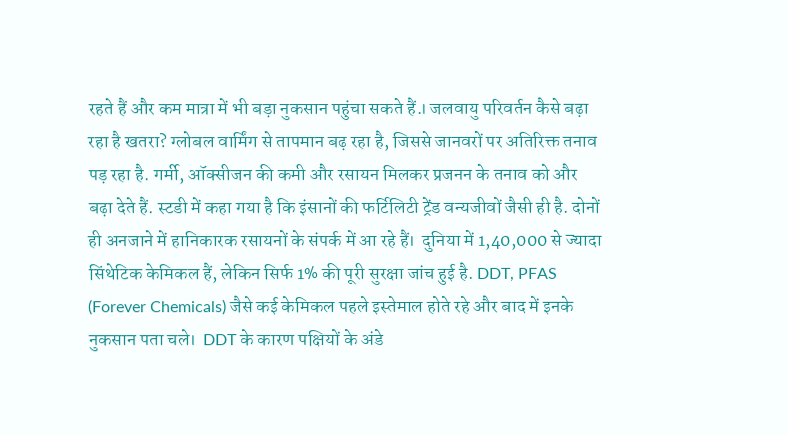रहते हैं और कम मात्रा में भी बड़ा नुकसान पहुंचा सकते हैं.। जलवायु परिवर्तन कैसे बढ़ा रहा है खतरा? ग्लोबल वार्मिंग से तापमान बढ़ रहा है, जिससे जानवरों पर अतिरिक्त तनाव पड़ रहा है. गर्मी, ऑक्सीजन की कमी और रसायन मिलकर प्रजनन के तनाव को और बढ़ा देते हैं. स्टडी में कहा गया है कि इंसानों की फर्टिलिटी ट्रेंड वन्यजीवों जैसी ही है. दोनों ही अनजाने में हानिकारक रसायनों के संपर्क में आ रहे हैं।  दुनिया में 1,40,000 से ज्यादा सिंथेटिक केमिकल हैं, लेकिन सिर्फ 1% की पूरी सुरक्षा जांच हुई है. DDT, PFAS (Forever Chemicals) जैसे कई केमिकल पहले इस्तेमाल होते रहे और बाद में इनके नुकसान पता चले।  DDT के कारण पक्षियों के अंडे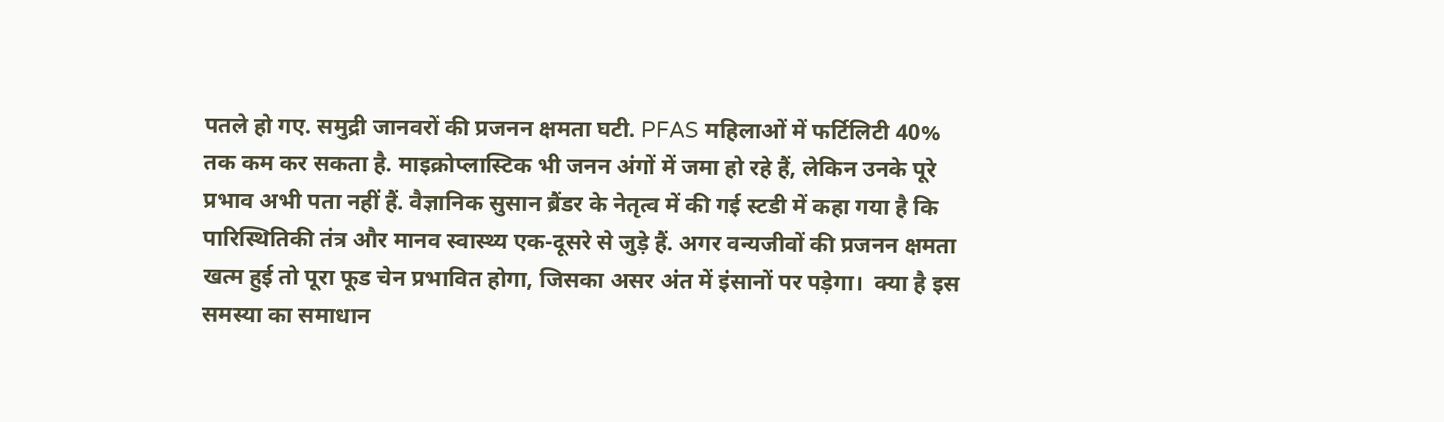पतले हो गए. समुद्री जानवरों की प्रजनन क्षमता घटी. PFAS महिलाओं में फर्टिलिटी 40% तक कम कर सकता है. माइक्रोप्लास्टिक भी जनन अंगों में जमा हो रहे हैं, लेकिन उनके पूरे प्रभाव अभी पता नहीं हैं. वैज्ञानिक सुसान ब्रैंडर के नेतृत्व में की गई स्टडी में कहा गया है कि पारिस्थितिकी तंत्र और मानव स्वास्थ्य एक-दूसरे से जुड़े हैं. अगर वन्यजीवों की प्रजनन क्षमता खत्म हुई तो पूरा फूड चेन प्रभावित होगा, जिसका असर अंत में इंसानों पर पड़ेगा।  क्या है इस समस्या का समाधान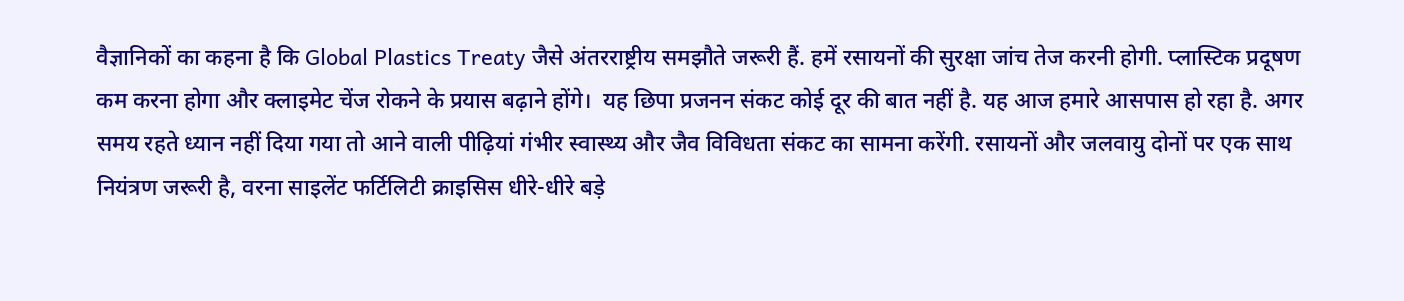वैज्ञानिकों का कहना है कि Global Plastics Treaty जैसे अंतरराष्ट्रीय समझौते जरूरी हैं. हमें रसायनों की सुरक्षा जांच तेज करनी होगी. प्लास्टिक प्रदूषण कम करना होगा और क्लाइमेट चेंज रोकने के प्रयास बढ़ाने होंगे।  यह छिपा प्रजनन संकट कोई दूर की बात नहीं है. यह आज हमारे आसपास हो रहा है. अगर समय रहते ध्यान नहीं दिया गया तो आने वाली पीढ़ियां गंभीर स्वास्थ्य और जैव विविधता संकट का सामना करेंगी. रसायनों और जलवायु दोनों पर एक साथ नियंत्रण जरूरी है, वरना साइलेंट फर्टिलिटी क्राइसिस धीरे-धीरे बड़े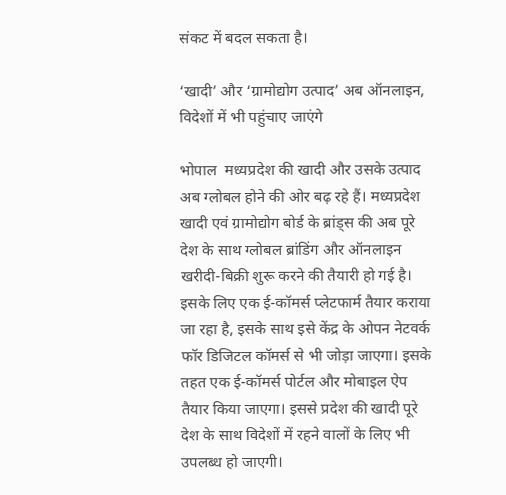संकट में बदल सकता है।

‘खादी’ और ‘ग्रामोद्योग उत्पाद’ अब ऑनलाइन, विदेशों में भी पहुंचाए जाएंगे

भोपाल  मध्यप्रदेश की खादी और उसके उत्पाद अब ग्लोबल होने की ओर बढ़ रहे हैं। मध्यप्रदेश खादी एवं ग्रामोद्योग बोर्ड के ब्रांड्स की अब पूरे देश के साथ ग्लोबल ब्रांडिंग और ऑनलाइन खरीदी-बिक्री शुरू करने की तैयारी हो गई है। इसके लिए एक ई-कॉमर्स प्लेटफार्म तैयार कराया जा रहा है, इसके साथ इसे केंद्र के ओपन नेटवर्क फॉर डिजिटल कॉमर्स से भी जोड़ा जाएगा। इसके तहत एक ई-कॉमर्स पोर्टल और मोबाइल ऐप तैयार किया जाएगा। इससे प्रदेश की खादी पूरे देश के साथ विदेशों में रहने वालों के लिए भी उपलब्ध हो जाएगी।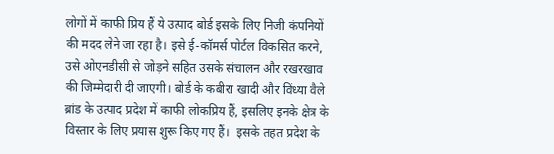लोगों में काफी प्रिय हैं ये उत्पाद बोर्ड इसके लिए निजी कंपनियों की मदद लेने जा रहा है। इसे ई-कॉमर्स पोर्टल विकसित करने, उसे ओएनडीसी से जोड़ने सहित उसके संचालन और रखरखाव की जिम्मेदारी दी जाएगी। बोर्ड के कबीरा खादी और विंध्या वैले ब्रांड के उत्पाद प्रदेश में काफी लोकप्रिय हैं, इसलिए इनके क्षेत्र के विस्तार के लिए प्रयास शुरू किए गए हैं।  इसके तहत प्रदेश के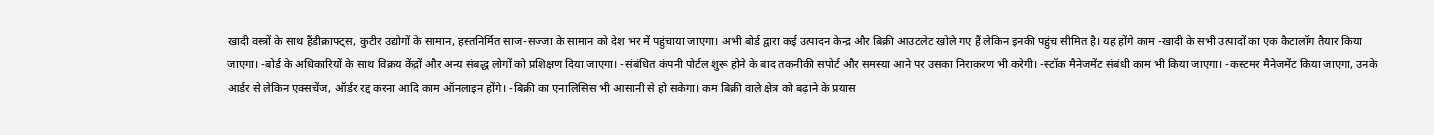खादी वस्त्रों के साथ हैंडीक्राफ्ट्स, कुटीर उद्योगों के सामान, हस्तनिर्मित साज-सज्जा के सामान को देश भर में पहुंचाया जाएगा। अभी बोर्ड द्वारा कई उत्पादन केन्द्र और बिक्री आउटलेट खोले गए हैं लेकिन इनकी पहुंच सीमित है। यह होंगे काम -खादी के सभी उत्पादों का एक कैटालॉग तैयार किया जाएगा। -बोर्ड के अधिकारियों के साथ विक्रय केंद्रों और अन्य संबद्ध लोगों को प्रशिक्षण दिया जाएगा। -संबंधित कंपनी पोर्टल शुरू होने के बाद तकनीकी सपोर्ट और समस्या आने पर उसका निराकरण भी करेगी। -स्टॉक मैनेजमेंट संबंधी काम भी किया जाएगा। -कस्टमर मैनेजमेंट किया जाएगा, उनके आर्डर से लेकिन एक्सचेंज, ऑर्डर रद्द करना आदि काम ऑनलाइन होंगे। -बिक्री का एनालिसिस भी आसानी से हो सकेगा। कम बिक्री वाले क्षेत्र को बढ़ाने के प्रयास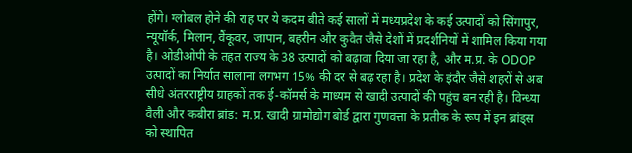होंगे। ग्लोबल होने की राह पर ये कदम बीते कई सालों में मध्यप्रदेश के कई उत्पादों को सिंगापुर, न्यूयॉर्क, मिलान, वैंकूवर, जापान, बहरीन और कुवैत जैसे देशों में प्रदर्शनियों में शामिल किया गया है। ओडीओपी के तहत राज्य के 38 उत्पादों को बढ़ावा दिया जा रहा है, और म.प्र. के ODOP उत्पादों का निर्यात सालाना लगभग 15% की दर से बढ़ रहा है। प्रदेश के इंदौर जैसे शहरों से अब सीधे अंतरराष्ट्रीय ग्राहकों तक ई-कॉमर्स के माध्यम से खादी उत्पादों की पहुंच बन रही है। विन्ध्या वैली और कबीरा ब्रांड: म.प्र. खादी ग्रामोद्योग बोर्ड द्वारा गुणवत्ता के प्रतीक के रूप में इन ब्रांड्स को स्थापित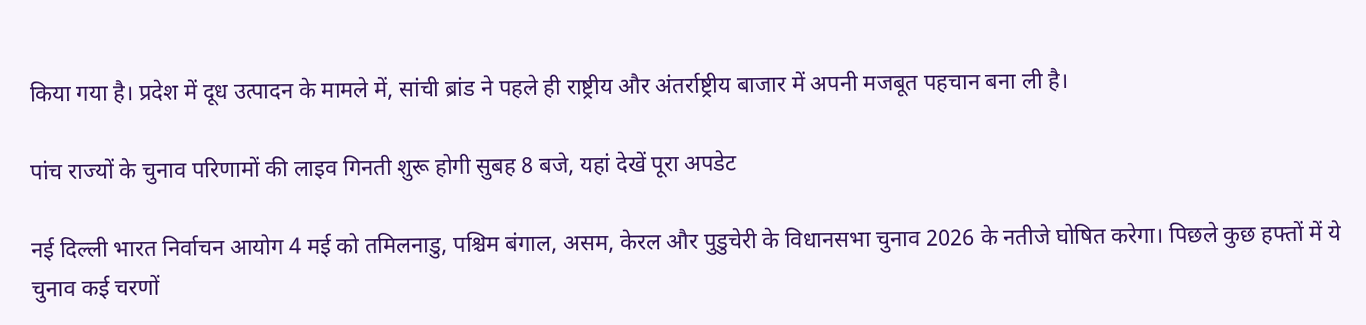किया गया है। प्रदेश में दूध उत्पादन के मामले में, सांची ब्रांड ने पहले ही राष्ट्रीय और अंतर्राष्ट्रीय बाजार में अपनी मजबूत पहचान बना ली है।

पांच राज्यों के चुनाव परिणामों की लाइव गिनती शुरू होगी सुबह 8 बजे, यहां देखें पूरा अपडेट

नई दिल्ली भारत निर्वाचन आयोग 4 मई को तमिलनाडु, पश्चिम बंगाल, असम, केरल और पुडुचेरी के विधानसभा चुनाव 2026 के नतीजे घोषित करेगा। पिछले कुछ हफ्तों में ये चुनाव कई चरणों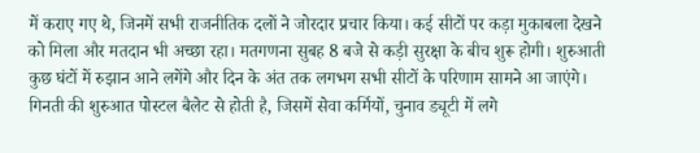में कराए गए थे, जिनमें सभी राजनीतिक दलों ने जोरदार प्रचार किया। कई सीटों पर कड़ा मुकाबला देखने को मिला और मतदान भी अच्छा रहा। मतगणना सुबह 8 बजे से कड़ी सुरक्षा के बीच शुरू होगी। शुरुआती कुछ घंटों में रुझान आने लगेंगे और दिन के अंत तक लगभग सभी सीटों के परिणाम सामने आ जाएंगे। गिनती की शुरुआत पोस्टल बैलेट से होती है, जिसमें सेवा कर्मियों, चुनाव ड्यूटी में लगे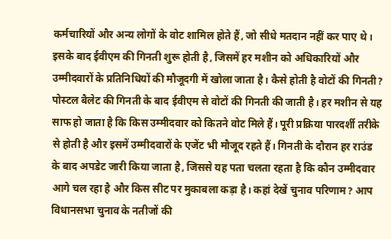कर्मचारियों और अन्य लोगों के वोट शामिल होते हैं, जो सीधे मतदान नहीं कर पाए थे। इसके बाद ईवीएम की गिनती शुरू होती है, जिसमें हर मशीन को अधिकारियों और उम्मीदवारों के प्रतिनिधियों की मौजूदगी में खोला जाता है। कैसे होती है वोटों की गिनती? पोस्टल बैलेट की गिनती के बाद ईवीएम से वोटों की गिनती की जाती है। हर मशीन से यह साफ हो जाता है कि किस उम्मीदवार को कितने वोट मिले हैं। पूरी प्रक्रिया पारदर्शी तरीके से होती है और इसमें उम्मीदवारों के एजेंट भी मौजूद रहते हैं। गिनती के दौरान हर राउंड के बाद अपडेट जारी किया जाता है, जिससे यह पता चलता रहता है कि कौन उम्मीदवार आगे चल रहा है और किस सीट पर मुकाबला कड़ा है। कहां देखें चुनाव परिणाम? आप विधानसभा चुनाव के नतीजों की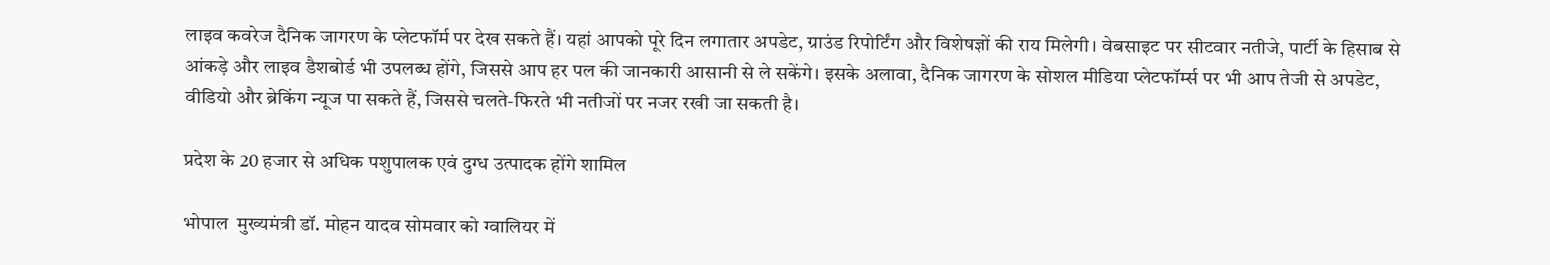लाइव कवरेज दैनिक जागरण के प्लेटफॉर्म पर देख सकते हैं। यहां आपको पूरे दिन लगातार अपडेट, ग्राउंड रिपोर्टिंग और विशेषज्ञों की राय मिलेगी। वेबसाइट पर सीटवार नतीजे, पार्टी के हिसाब से आंकड़े और लाइव डैशबोर्ड भी उपलब्ध होंगे, जिससे आप हर पल की जानकारी आसानी से ले सकेंगे। इसके अलावा, दैनिक जागरण के सोशल मीडिया प्लेटफॉर्म्स पर भी आप तेजी से अपडेट, वीडियो और ब्रेकिंग न्यूज पा सकते हैं, जिससे चलते-फिरते भी नतीजों पर नजर रखी जा सकती है।

प्रदेश के 20 हजार से अधिक पशुपालक एवं दुग्ध उत्पादक होंगे शामिल

भोपाल  मुख्यमंत्री डॉ. मोहन यादव सोमवार को ग्वालियर में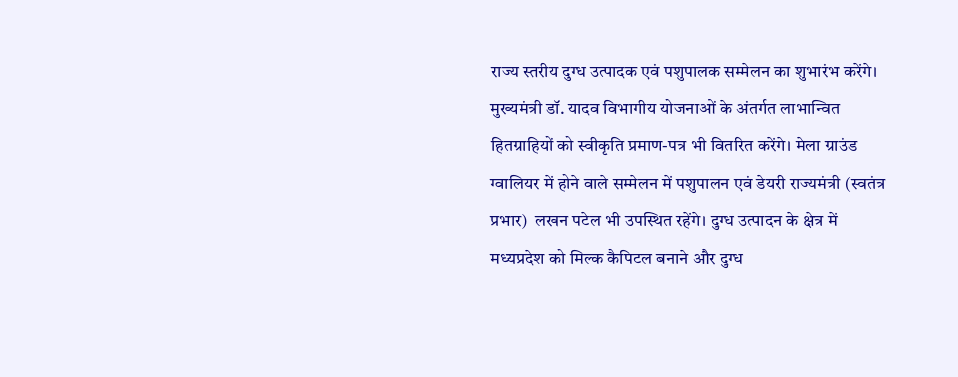राज्य स्तरीय दुग्ध उत्पादक एवं पशुपालक सम्मेलन का शुभारंभ करेंगे। मुख्यमंत्री डॉ. यादव विभागीय योजनाओं के अंतर्गत लाभान्वित हितग्राहियों को स्वीकृति प्रमाण-पत्र भी वितरित करेंगे। मेला ग्राउंड ग्वालियर में होने वाले सम्मेलन में पशुपालन एवं डेयरी राज्यमंत्री (स्वतंत्र प्रभार)  लखन पटेल भी उपस्थित रहेंगे। दुग्ध उत्पादन के क्षेत्र में मध्यप्रदेश को मिल्क कैपिटल बनाने और दुग्ध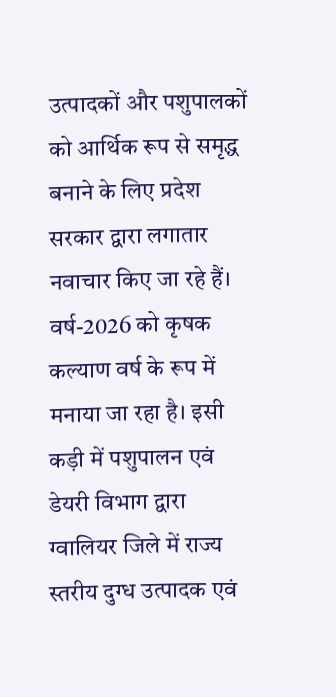उत्पादकों और पशुपालकों को आर्थिक रूप से समृद्ध बनाने के लिए प्रदेश सरकार द्वारा लगातार नवाचार किए जा रहे हैं। वर्ष-2026 को कृषक कल्याण वर्ष के रूप में मनाया जा रहा है। इसी कड़ी में पशुपालन एवं डेयरी विभाग द्वारा ग्वालियर जिले में राज्य स्तरीय दुग्ध उत्पादक एवं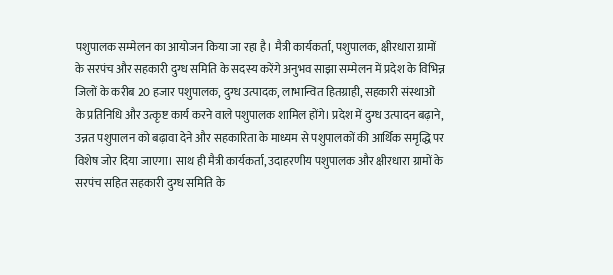पशुपालक सम्मेलन का आयोजन किया जा रहा है। मैत्री कार्यकर्ता, पशुपालक, क्षीरधारा ग्रामों के सरपंच और सहकारी दुग्ध समिति के सदस्य करेंगे अनुभव साझा सम्मेलन में प्रदेश के विभिन्न जिलों के करीब 20 हजार पशुपालक, दुग्ध उत्पादक, लाभान्वित हितग्राही, सहकारी संस्थाओं के प्रतिनिधि और उत्कृष्ट कार्य करने वाले पशुपालक शामिल होंगे। प्रदेश में दुग्ध उत्पादन बढ़ाने, उन्नत पशुपालन को बढ़ावा देने और सहकारिता के माध्यम से पशुपालकों की आर्थिक समृद्धि पर विशेष जोर दिया जाएगा। साथ ही मैत्री कार्यकर्ता, उदाहरणीय पशुपालक और क्षीरधारा ग्रामों के सरपंच सहित सहकारी दुग्ध समिति के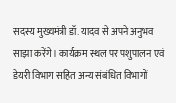सदस्य मुख्यमंत्री डॉ. यादव से अपने अनुभव साझा करेंगे। कार्यक्रम स्थल पर पशुपालन एवं डेयरी विभाग सहित अन्य संबंधित विभागों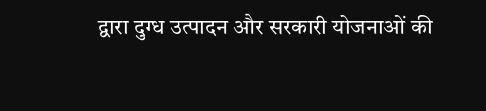द्वारा दुग्ध उत्पादन और सरकारी योजनाओं की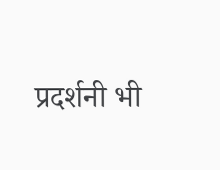प्रदर्शनी भी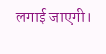लगाई जाएगी।